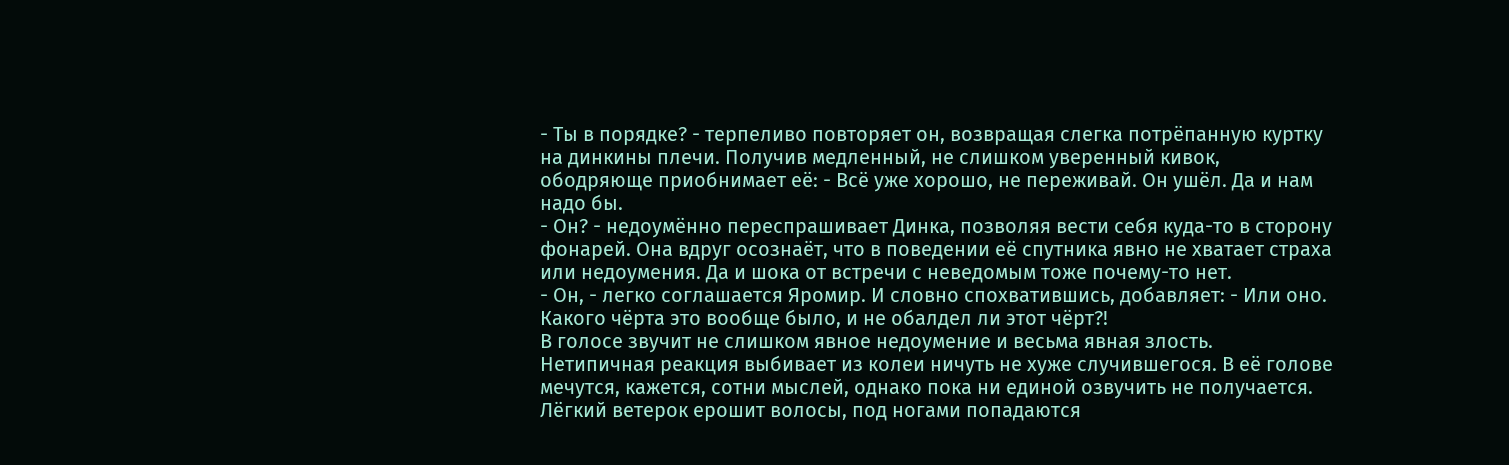- Ты в порядке? - терпеливо повторяет он, возвращая слегка потрёпанную куртку на динкины плечи. Получив медленный, не слишком уверенный кивок, ободряюще приобнимает её: - Всё уже хорошо, не переживай. Он ушёл. Да и нам надо бы.
- Он? - недоумённо переспрашивает Динка, позволяя вести себя куда-то в сторону фонарей. Она вдруг осознаёт, что в поведении её спутника явно не хватает страха или недоумения. Да и шока от встречи с неведомым тоже почему-то нет.
- Он, - легко соглашается Яромир. И словно спохватившись, добавляет: - Или оно. Какого чёрта это вообще было, и не обалдел ли этот чёрт?!
В голосе звучит не слишком явное недоумение и весьма явная злость.
Нетипичная реакция выбивает из колеи ничуть не хуже случившегося. В её голове мечутся, кажется, сотни мыслей, однако пока ни единой озвучить не получается.
Лёгкий ветерок ерошит волосы, под ногами попадаются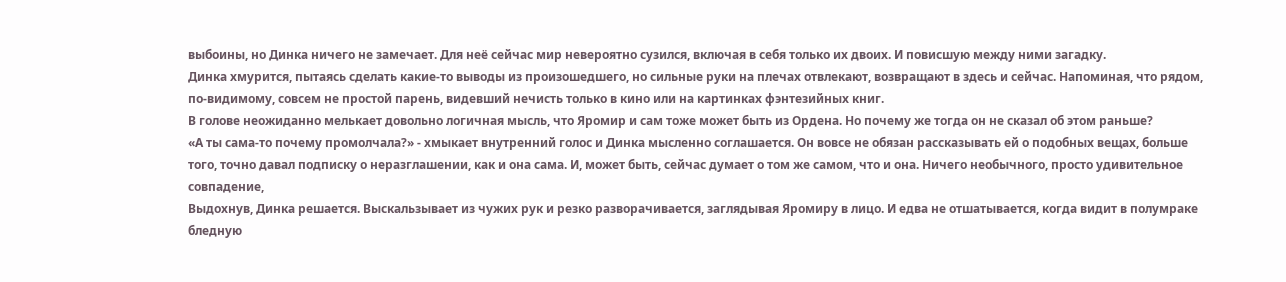выбоины, но Динка ничего не замечает. Для неё сейчас мир невероятно сузился, включая в себя только их двоих. И повисшую между ними загадку.
Динка хмурится, пытаясь сделать какие-то выводы из произошедшего, но сильные руки на плечах отвлекают, возвращают в здесь и сейчас. Напоминая, что рядом, по-видимому, совсем не простой парень, видевший нечисть только в кино или на картинках фэнтезийных книг.
В голове неожиданно мелькает довольно логичная мысль, что Яромир и сам тоже может быть из Ордена. Но почему же тогда он не сказал об этом раньше?
«А ты сама-то почему промолчала?» - хмыкает внутренний голос и Динка мысленно соглашается. Он вовсе не обязан рассказывать ей о подобных вещах, больше того, точно давал подписку о неразглашении, как и она сама. И, может быть, сейчас думает о том же самом, что и она. Ничего необычного, просто удивительное совпадение,
Выдохнув, Динка решается. Выскальзывает из чужих рук и резко разворачивается, заглядывая Яромиру в лицо. И едва не отшатывается, когда видит в полумраке бледную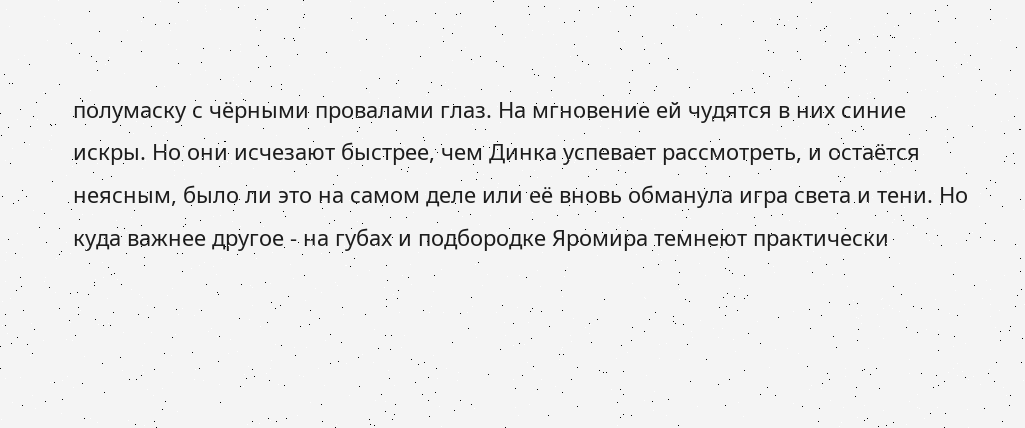полумаску с чёрными провалами глаз. На мгновение ей чудятся в них синие искры. Но они исчезают быстрее, чем Динка успевает рассмотреть, и остаётся неясным, было ли это на самом деле или её вновь обманула игра света и тени. Но куда важнее другое - на губах и подбородке Яромира темнеют практически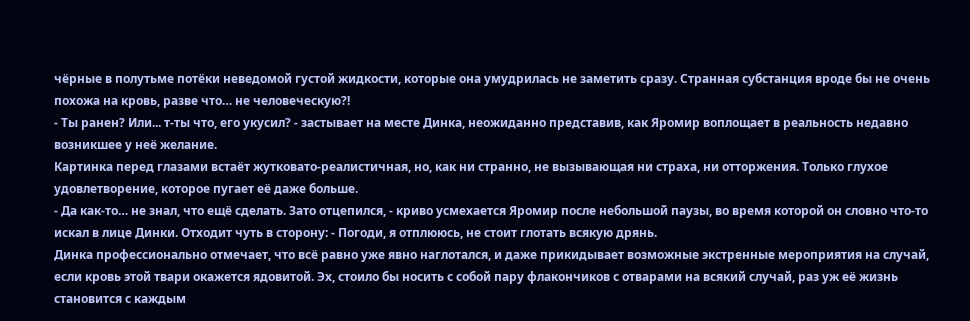чёрные в полутьме потёки неведомой густой жидкости, которые она умудрилась не заметить сразу. Странная субстанция вроде бы не очень похожа на кровь, разве что… не человеческую?!
- Ты ранен? Или... т-ты что, его укусил? - застывает на месте Динка, неожиданно представив, как Яромир воплощает в реальность недавно возникшее у неё желание.
Картинка перед глазами встаёт жутковато-реалистичная, но, как ни странно, не вызывающая ни страха, ни отторжения. Только глухое удовлетворение, которое пугает её даже больше.
- Да как-то… не знал, что ещё сделать. Зато отцепился, - криво усмехается Яромир после небольшой паузы, во время которой он словно что-то искал в лице Динки. Отходит чуть в сторону: - Погоди, я отплююсь, не стоит глотать всякую дрянь.
Динка профессионально отмечает, что всё равно уже явно наглотался, и даже прикидывает возможные экстренные мероприятия на случай, если кровь этой твари окажется ядовитой. Эх, стоило бы носить с собой пару флакончиков с отварами на всякий случай, раз уж её жизнь становится с каждым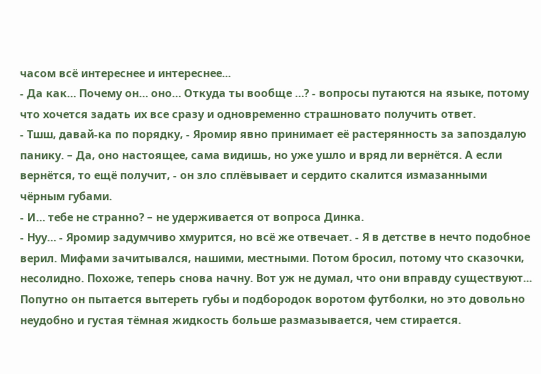часом всё интереснее и интереснее...
- Да как… Почему он… оно… Откуда ты вообще …? - вопросы путаются на языке, потому что хочется задать их все сразу и одновременно страшновато получить ответ.
- Тшш, давай-ка по порядку, - Яромир явно принимает её растерянность за запоздалую панику. – Да, оно настоящее, сама видишь, но уже ушло и вряд ли вернётся. А если вернётся, то ещё получит, - он зло сплёвывает и сердито скалится измазанными чёрным губами.
- И… тебе не странно? – не удерживается от вопроса Динка.
- Нуу… - Яромир задумчиво хмурится, но всё же отвечает. - Я в детстве в нечто подобное верил. Мифами зачитывался, нашими, местными. Потом бросил, потому что сказочки, несолидно. Похоже, теперь снова начну. Вот уж не думал, что они вправду существуют...
Попутно он пытается вытереть губы и подбородок воротом футболки, но это довольно неудобно и густая тёмная жидкость больше размазывается, чем стирается.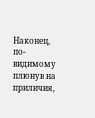Наконец, по-видимому плюнув на приличия,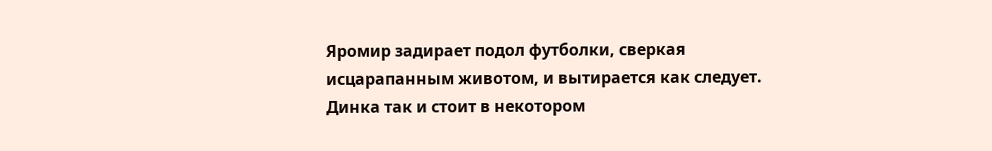Яромир задирает подол футболки, сверкая исцарапанным животом, и вытирается как следует. Динка так и стоит в некотором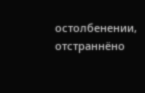остолбенении, отстраннёно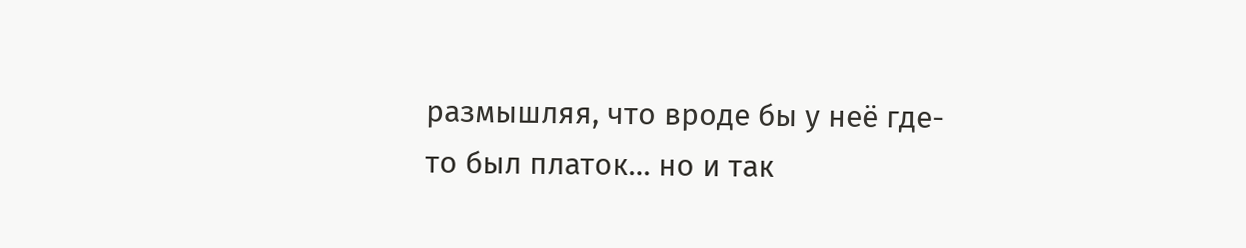размышляя, что вроде бы у неё где-то был платок… но и так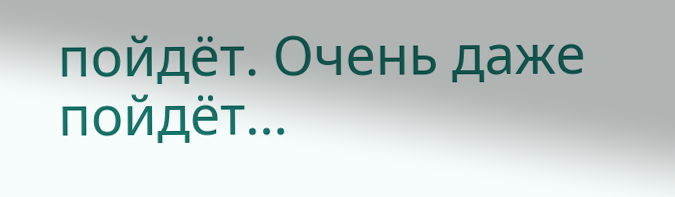пойдёт. Очень даже пойдёт…